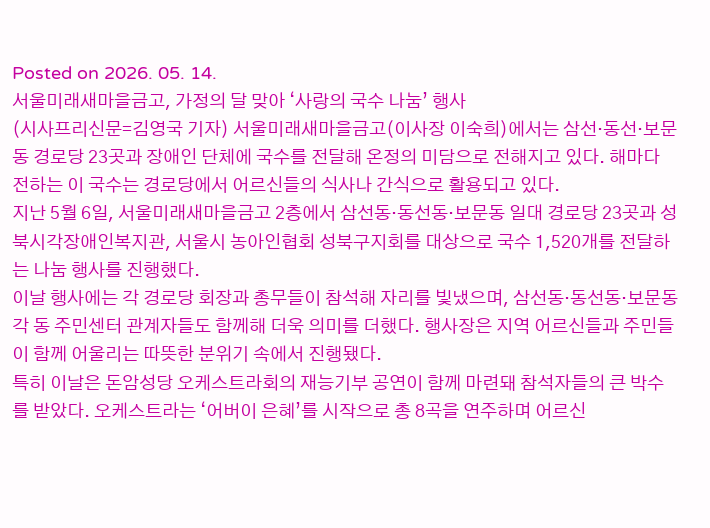Posted on 2026. 05. 14.
서울미래새마을금고, 가정의 달 맞아 ‘사랑의 국수 나눔’ 행사
(시사프리신문=김영국 기자) 서울미래새마을금고(이사장 이숙희)에서는 삼선·동선·보문동 경로당 23곳과 장애인 단체에 국수를 전달해 온정의 미담으로 전해지고 있다. 해마다 전하는 이 국수는 경로당에서 어르신들의 식사나 간식으로 활용되고 있다.
지난 5월 6일, 서울미래새마을금고 2층에서 삼선동·동선동·보문동 일대 경로당 23곳과 성북시각장애인복지관, 서울시 농아인협회 성북구지회를 대상으로 국수 1,520개를 전달하는 나눔 행사를 진행했다.
이날 행사에는 각 경로당 회장과 총무들이 참석해 자리를 빛냈으며, 삼선동·동선동·보문동 각 동 주민센터 관계자들도 함께해 더욱 의미를 더했다. 행사장은 지역 어르신들과 주민들이 함께 어울리는 따뜻한 분위기 속에서 진행됐다.
특히 이날은 돈암성당 오케스트라회의 재능기부 공연이 함께 마련돼 참석자들의 큰 박수를 받았다. 오케스트라는 ‘어버이 은혜’를 시작으로 총 8곡을 연주하며 어르신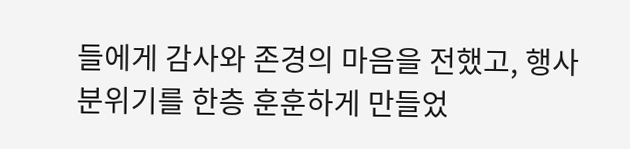들에게 감사와 존경의 마음을 전했고, 행사 분위기를 한층 훈훈하게 만들었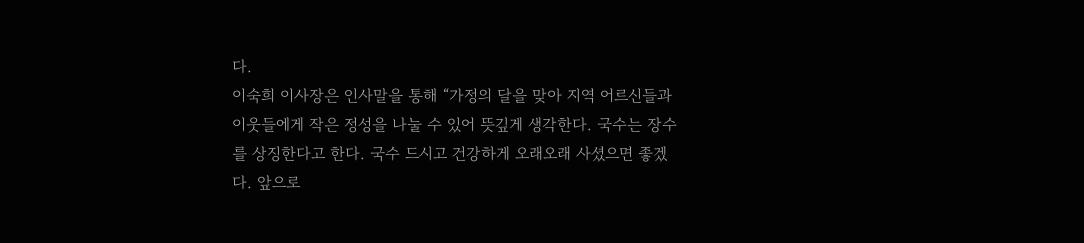다.
이숙희 이사장은 인사말을 통해 “가정의 달을 맞아 지역 어르신들과 이웃들에게 작은 정성을 나눌 수 있어 뜻깊게 생각한다. 국수는 장수를 상징한다고 한다. 국수 드시고 건강하게 오래오래 사셨으면 좋겠다. 앞으로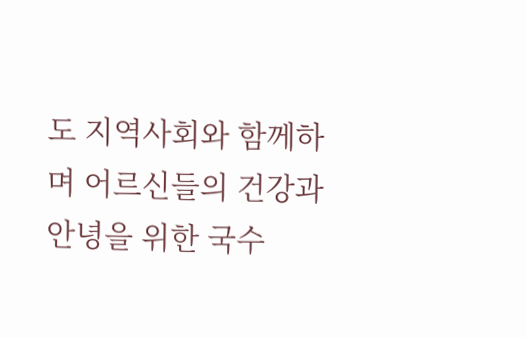도 지역사회와 함께하며 어르신들의 건강과 안녕을 위한 국수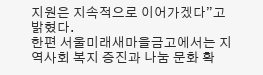지원은 지속적으로 이어가겠다”고 밝혔다.
한편 서울미래새마을금고에서는 지역사회 복지 증진과 나눔 문화 확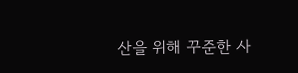산을 위해 꾸준한 사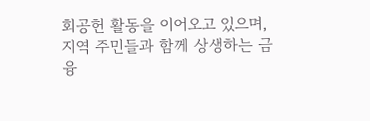회공헌 활동을 이어오고 있으며, 지역 주민들과 함께 상생하는 금융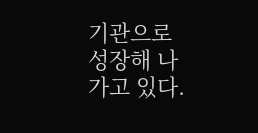기관으로 성장해 나가고 있다.